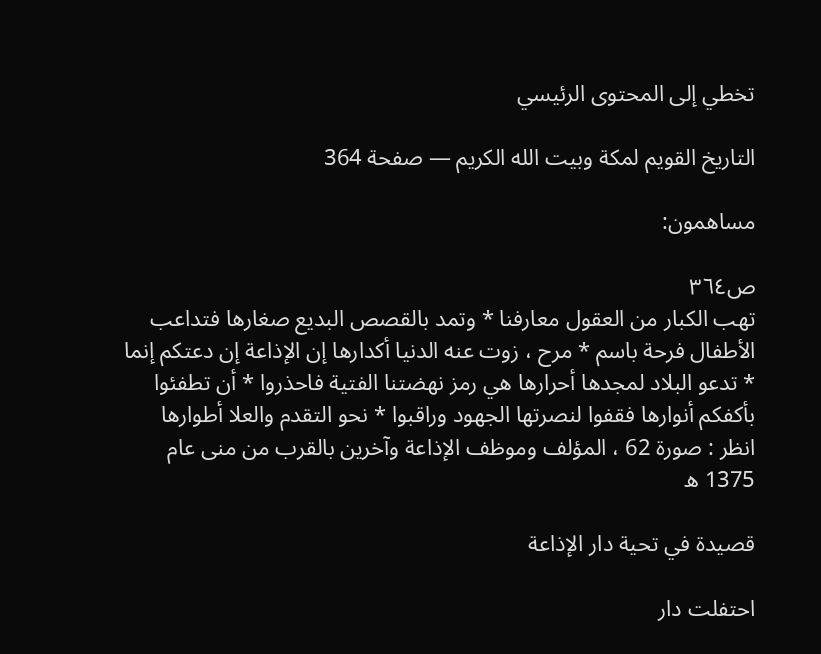تخطي إلى المحتوى الرئيسي

التاريخ القويم لمكة وبيت الله الكريم — صفحة 364

مساهمون:

ص٣٦٤
تهب الكبار من العقول معارفنا * وتمد بالقصص البديع صغارها فتداعب الأطفال فرحة باسم * مرح ، زوت عنه الدنيا أكدارها إن الإذاعة إن دعتكم إنما * تدعو البلاد لمجدها أحرارها هي رمز نهضتنا الفتية فاحذروا * أن تطفئوا بأكفكم أنوارها فقفوا لنصرتها الجهود وراقبوا * نحو التقدم والعلا أطوارها
انظر : صورة 62 ، المؤلف وموظف الإذاعة وآخرين بالقرب من منى عام 1375 ه

قصيدة في تحية دار الإذاعة

احتفلت دار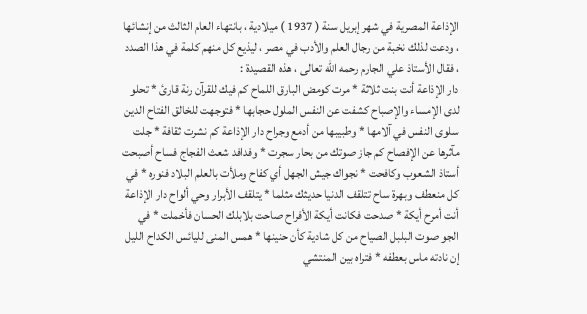الإذاعة المصرية في شهر إبريل سنة ( 1937 ) ميلادية ، بانتهاء العام الثالث من إنشائها ، ودعت لذلك نخبة من رجال العلم والأدب في مصر ، ليذيع كل منهم كلمة في هذا الصدد ، فقال الأستاذ علي الجارم رحمه اللّه تعالى ، هذه القصيدة :
دار الإذاعة أنت بنت ثلاثة * مرت كومض البارق اللماح كم فيك للقرآن رنة قارئ * تحلو لدى الإمساء والإصباح كشفت عن النفس الملول حجابها * فتوجهت للخالق الفتاح الدين سلوى النفس في آلامها * وطبيبها من أدمع وجراح دار الإذاعة كم نشرت ثقافة * جلت مآثرها عن الإفصاح كم جاز صوتك من بحار سجرت * وفدافد شعث الفجاج فساح أصبحت أستاذ الشعوب وكافحت * نجواك جيش الجهل أي كفاح وملأت بالعلم البلاد فنوره * في كل منعطف وبهرة ساح تتلقف الدنيا حديثك مثلما * يتلقف الأبرار وحي ألواح دار الإذاعة أنت أمرح أيكة * صدحت فكانت أيكة الأفراح صاحت بلابلك الحسان فأخملت * في الجو صوت البلبل الصياح من كل شادية كأن حنينها * همس المنى لليائس الكداح الليل إن نادته ماس بعطفه * فتراه بين المنتشي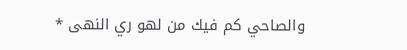والصاحي كم فيك من لهو ري النهى *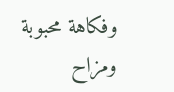وفكاهة محبوبة ومزاح